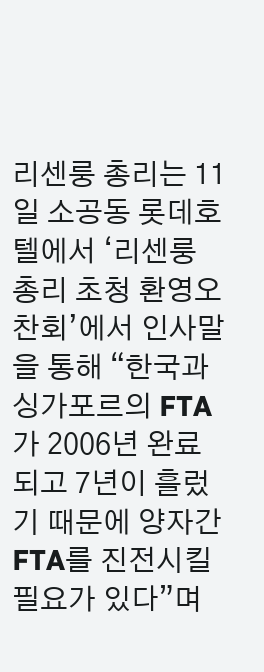리센룽 총리는 11일 소공동 롯데호텔에서 ‘리센룽 총리 초청 환영오찬회’에서 인사말을 통해 “한국과 싱가포르의 FTA가 2006년 완료되고 7년이 흘렀기 때문에 양자간 FTA를 진전시킬 필요가 있다”며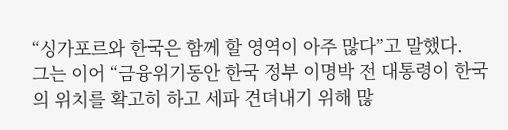“싱가포르와 한국은 함께 할 영역이 아주 많다”고 말했다.
그는 이어 “금융위기동안 한국 정부 이명박 전 대통령이 한국의 위치를 확고히 하고 세파 견뎌내기 위해 많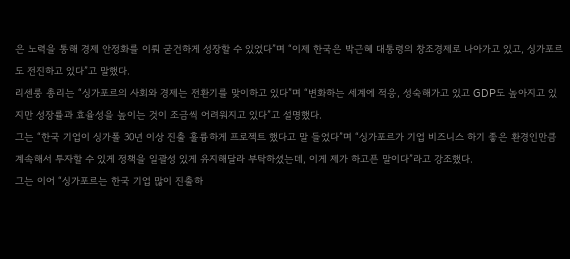은 노력을 통해 경제 안정화를 이뤄 굳건하게 성장할 수 있었다”며 “이제 한국은 박근혜 대통령의 창조경제로 나아가고 있고, 싱가포르도 전진하고 있다”고 말했다.
리센룽 총리는 “싱가포르의 사회와 경제는 전환기를 맞이하고 있다”며 “변화하는 세계에 적응, 성숙해가고 있고 GDP도 높아지고 있지만 성장률과 효율성을 높이는 것이 조금씩 어려워지고 있다”고 설명했다.
그는 “한국 기업이 싱가폴 30년 이상 진출 훌륭하게 프로젝트 했다고 말 들었다”며 “싱가포르가 기업 비즈니스 하기 좋은 환경인만큼 계속해서 투자할 수 있게 정책을 일괄성 있게 유지해달라 부탁하셨는데, 이게 제가 하고픈 말이다”라고 강조했다.
그는 이어 “싱가포르는 한국 기업 많이 진출하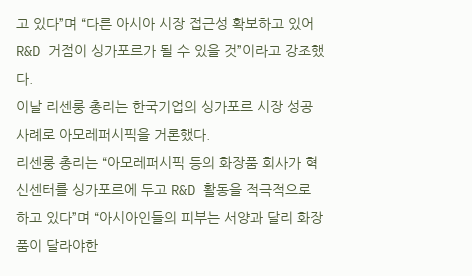고 있다”며 “다른 아시아 시장 접근성 확보하고 있어 R&D 거점이 싱가포르가 될 수 있을 것”이라고 강조했다.
이날 리센룽 총리는 한국기업의 싱가포르 시장 성공 사례로 아모레퍼시픽을 거론했다.
리센룽 총리는 “아모레퍼시픽 등의 화장품 회사가 혁신센터를 싱가포르에 두고 R&D 활동을 적극적으로 하고 있다”며 “아시아인들의 피부는 서양과 달리 화장품이 달라야한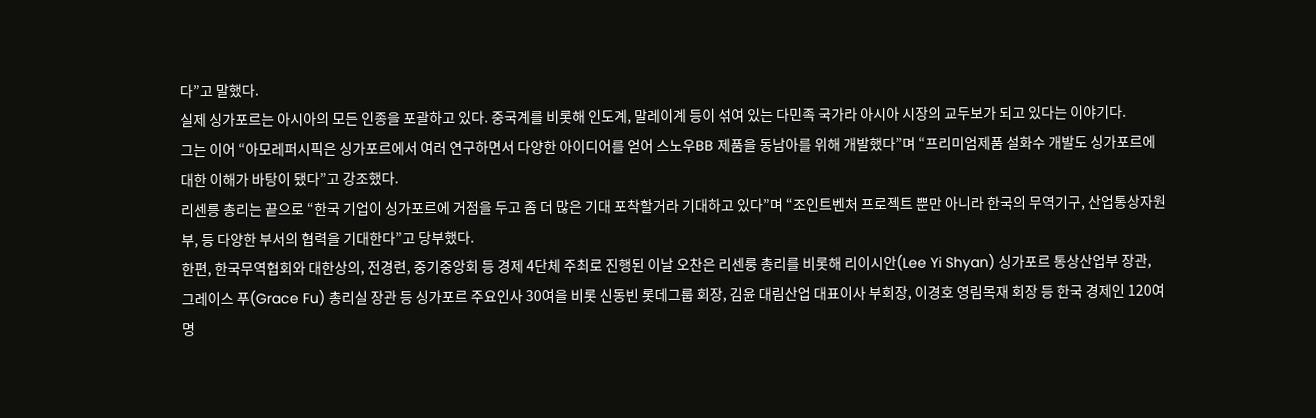다”고 말했다.
실제 싱가포르는 아시아의 모든 인종을 포괄하고 있다. 중국계를 비롯해 인도계, 말레이계 등이 섞여 있는 다민족 국가라 아시아 시장의 교두보가 되고 있다는 이야기다.
그는 이어 “아모레퍼시픽은 싱가포르에서 여러 연구하면서 다양한 아이디어를 얻어 스노우BB 제품을 동남아를 위해 개발했다”며 “프리미엄제품 설화수 개발도 싱가포르에 대한 이해가 바탕이 됐다”고 강조했다.
리센릉 총리는 끝으로 “한국 기업이 싱가포르에 거점을 두고 좀 더 많은 기대 포착할거라 기대하고 있다”며 “조인트벤처 프로젝트 뿐만 아니라 한국의 무역기구, 산업통상자원부, 등 다양한 부서의 협력을 기대한다”고 당부했다.
한편, 한국무역협회와 대한상의, 전경련, 중기중앙회 등 경제 4단체 주최로 진행된 이날 오찬은 리센룽 총리를 비롯해 리이시안(Lee Yi Shyan) 싱가포르 통상산업부 장관, 그레이스 푸(Grace Fu) 총리실 장관 등 싱가포르 주요인사 30여을 비롯 신동빈 롯데그룹 회장, 김윤 대림산업 대표이사 부회장, 이경호 영림목재 회장 등 한국 경제인 120여명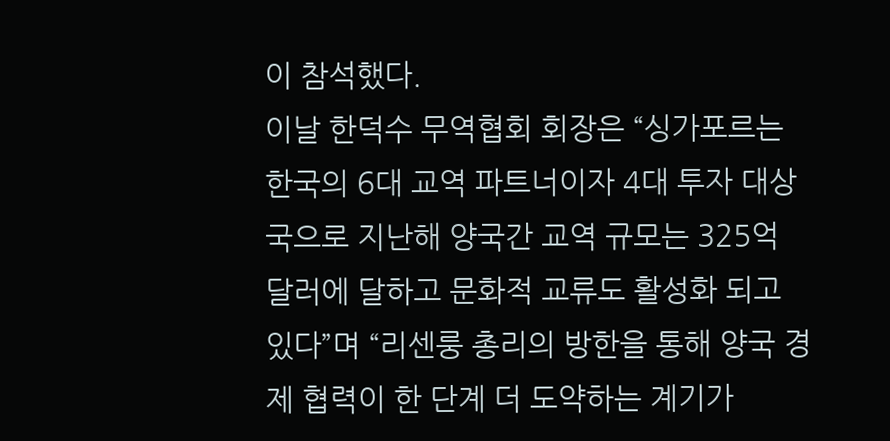이 참석했다.
이날 한덕수 무역협회 회장은 “싱가포르는 한국의 6대 교역 파트너이자 4대 투자 대상국으로 지난해 양국간 교역 규모는 325억 달러에 달하고 문화적 교류도 활성화 되고 있다”며 “리센룽 총리의 방한을 통해 양국 경제 협력이 한 단계 더 도약하는 계기가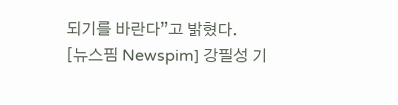되기를 바란다”고 밝혔다.
[뉴스핌 Newspim] 강필성 기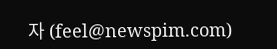자 (feel@newspim.com)